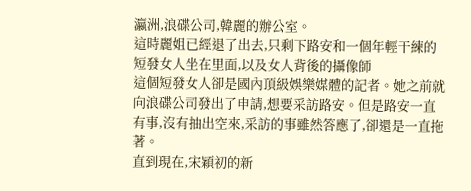瀛洲,浪碟公司,韓麗的辦公室。
這時麗姐已經退了出去,只剩下路安和一個年輕干練的短發女人坐在里面,以及女人背後的攝像師
這個短發女人卻是國內頂級娛樂媒體的記者。她之前就向浪碟公司發出了申請,想要采訪路安。但是路安一直有事,沒有抽出空來,采訪的事雖然答應了,卻還是一直拖著。
直到現在,宋穎初的新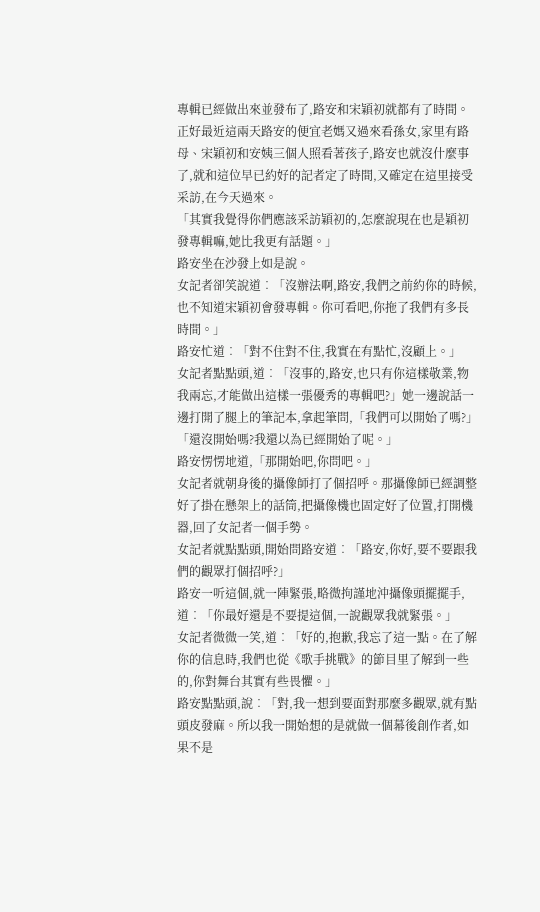專輯已經做出來並發布了,路安和宋穎初就都有了時間。正好最近這兩天路安的便宜老媽又過來看孫女,家里有路母、宋穎初和安姨三個人照看著孩子,路安也就沒什麼事了,就和這位早已約好的記者定了時間,又確定在這里接受采訪,在今天過來。
「其實我覺得你們應該采訪穎初的,怎麼說現在也是穎初發專輯嘛,她比我更有話題。」
路安坐在沙發上如是說。
女記者卻笑說道︰「沒辦法啊,路安,我們之前約你的時候,也不知道宋穎初會發專輯。你可看吧,你拖了我們有多長時間。」
路安忙道︰「對不住對不住,我實在有點忙,沒顧上。」
女記者點點頭,道︰「沒事的,路安,也只有你這樣敬業,物我兩忘,才能做出這樣一張優秀的專輯吧?」她一邊說話一邊打開了腿上的筆記本,拿起筆問,「我們可以開始了嗎?」
「還沒開始嗎?我還以為已經開始了呢。」
路安愣愣地道,「那開始吧,你問吧。」
女記者就朝身後的攝像師打了個招呼。那攝像師已經調整好了掛在懸架上的話筒,把攝像機也固定好了位置,打開機器,回了女記者一個手勢。
女記者就點點頭,開始問路安道︰「路安,你好,要不要跟我們的觀眾打個招呼?」
路安一听這個,就一陣緊張,略微拘謹地沖攝像頭擺擺手,道︰「你最好還是不要提這個,一說觀眾我就緊張。」
女記者微微一笑,道︰「好的,抱歉,我忘了這一點。在了解你的信息時,我們也從《歌手挑戰》的節目里了解到一些的,你對舞台其實有些畏懼。」
路安點點頭,說︰「對,我一想到要面對那麼多觀眾,就有點頭皮發麻。所以我一開始想的是就做一個幕後創作者,如果不是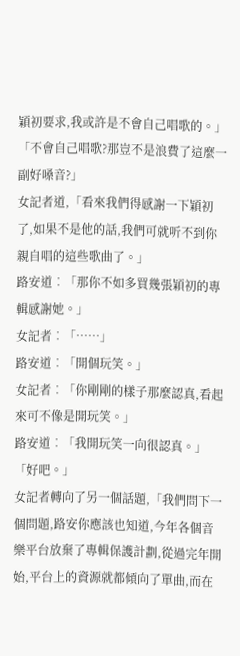穎初要求,我或許是不會自己唱歌的。」
「不會自己唱歌?那豈不是浪費了這麼一副好嗓音?」
女記者道,「看來我們得感謝一下穎初了,如果不是他的話,我們可就听不到你親自唱的這些歌曲了。」
路安道︰「那你不如多買幾張穎初的專輯感謝她。」
女記者︰「……」
路安道︰「開個玩笑。」
女記者︰「你剛剛的樣子那麼認真,看起來可不像是開玩笑。」
路安道︰「我開玩笑一向很認真。」
「好吧。」
女記者轉向了另一個話題,「我們問下一個問題,路安你應該也知道,今年各個音樂平台放棄了專輯保護計劃,從過完年開始,平台上的資源就都傾向了單曲,而在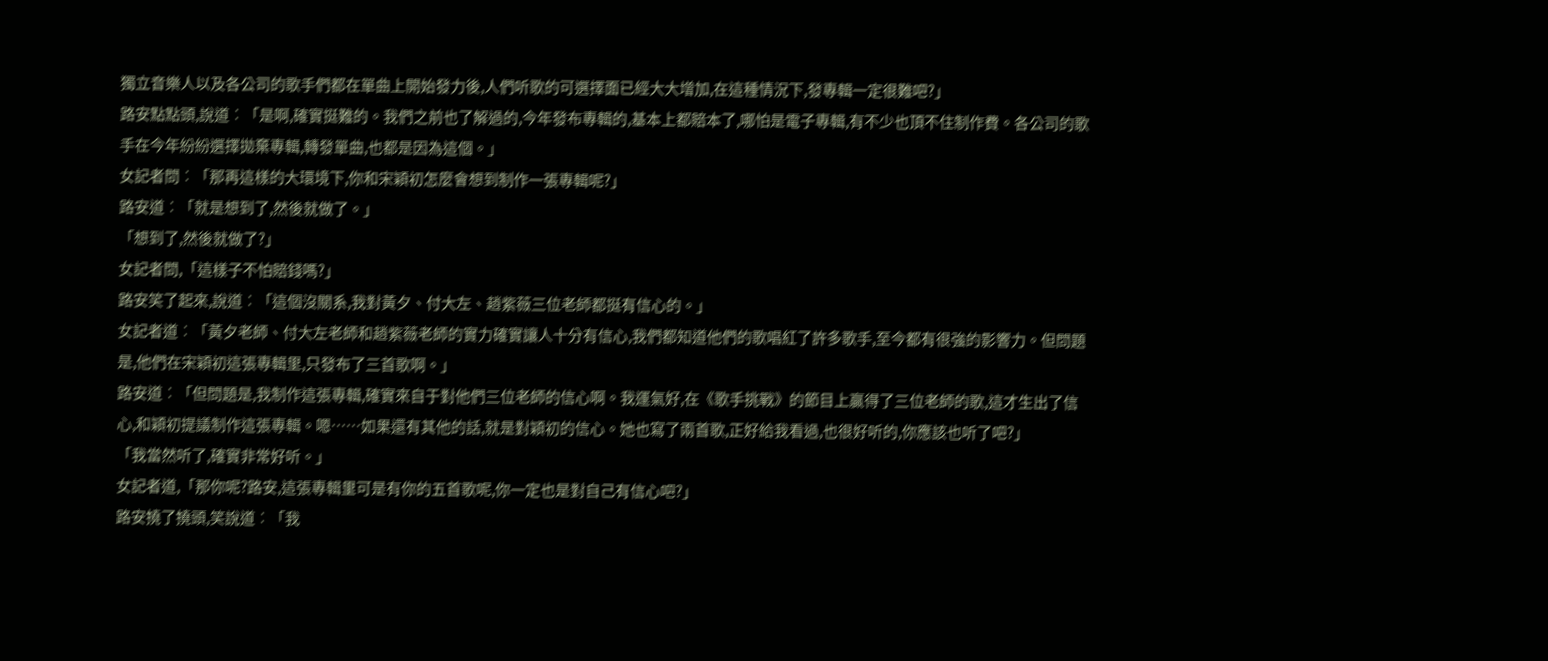獨立音樂人以及各公司的歌手們都在單曲上開始發力後,人們听歌的可選擇面已經大大增加,在這種情況下,發專輯一定很難吧?」
路安點點頭,說道︰「是啊,確實挺難的。我們之前也了解過的,今年發布專輯的,基本上都賠本了,哪怕是電子專輯,有不少也頂不住制作費。各公司的歌手在今年紛紛選擇拋棄專輯,轉發單曲,也都是因為這個。」
女記者問︰「那再這樣的大環境下,你和宋穎初怎麼會想到制作一張專輯呢?」
路安道︰「就是想到了,然後就做了。」
「想到了,然後就做了?」
女記者問,「這樣子不怕賠錢嗎?」
路安笑了起來,說道︰「這個沒關系,我對黃夕、付大左、趙紫薇三位老師都挺有信心的。」
女記者道︰「黃夕老師、付大左老師和趙紫薇老師的實力確實讓人十分有信心,我們都知道他們的歌唱紅了許多歌手,至今都有很強的影響力。但問題是,他們在宋穎初這張專輯里,只發布了三首歌啊。」
路安道︰「但問題是,我制作這張專輯,確實來自于對他們三位老師的信心啊。我運氣好,在《歌手挑戰》的節目上贏得了三位老師的歌,這才生出了信心,和穎初提議制作這張專輯。嗯……如果還有其他的話,就是對穎初的信心。她也寫了兩首歌,正好給我看過,也很好听的,你應該也听了吧?」
「我當然听了,確實非常好听。」
女記者道,「那你呢?路安,這張專輯里可是有你的五首歌呢,你一定也是對自己有信心吧?」
路安撓了撓頭,笑說道︰「我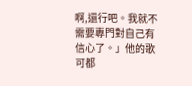啊,還行吧。我就不需要專門對自己有信心了。」他的歌可都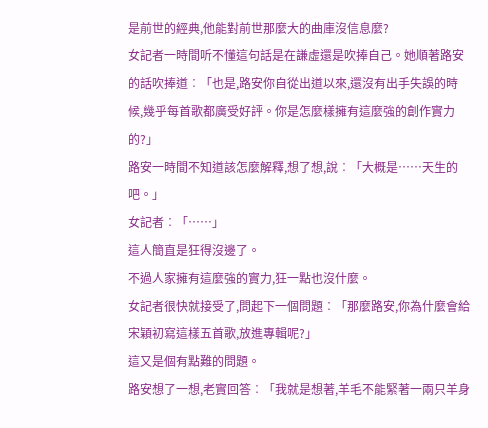是前世的經典,他能對前世那麼大的曲庫沒信息麼?
女記者一時間听不懂這句話是在謙虛還是吹捧自己。她順著路安的話吹捧道︰「也是,路安你自從出道以來,還沒有出手失誤的時候,幾乎每首歌都廣受好評。你是怎麼樣擁有這麼強的創作實力的?」
路安一時間不知道該怎麼解釋,想了想,說︰「大概是……天生的吧。」
女記者︰「……」
這人簡直是狂得沒邊了。
不過人家擁有這麼強的實力,狂一點也沒什麼。
女記者很快就接受了,問起下一個問題︰「那麼路安,你為什麼會給宋穎初寫這樣五首歌,放進專輯呢?」
這又是個有點難的問題。
路安想了一想,老實回答︰「我就是想著,羊毛不能緊著一兩只羊身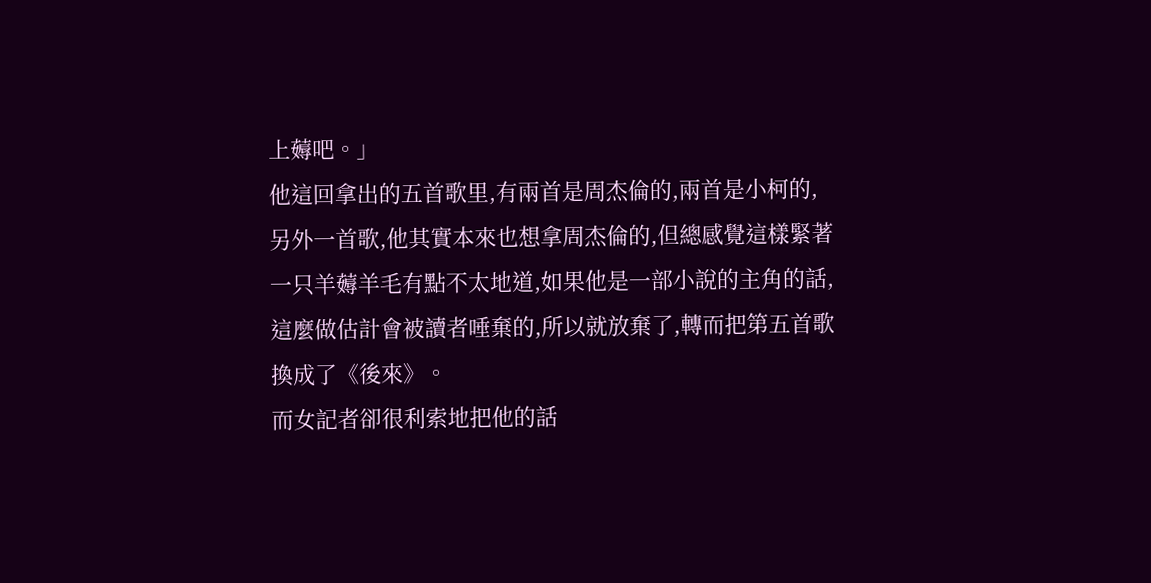上薅吧。」
他這回拿出的五首歌里,有兩首是周杰倫的,兩首是小柯的,另外一首歌,他其實本來也想拿周杰倫的,但總感覺這樣緊著一只羊薅羊毛有點不太地道,如果他是一部小說的主角的話,這麼做估計會被讀者唾棄的,所以就放棄了,轉而把第五首歌換成了《後來》。
而女記者卻很利索地把他的話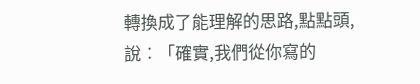轉換成了能理解的思路,點點頭,說︰「確實,我們從你寫的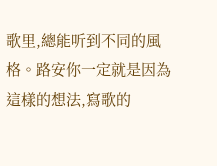歌里,總能听到不同的風格。路安你一定就是因為這樣的想法,寫歌的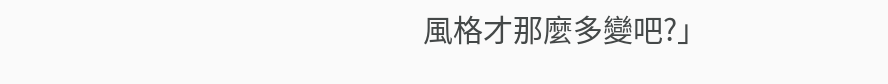風格才那麼多變吧?」